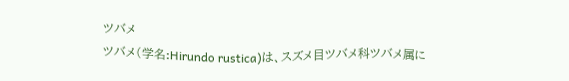ツバメ
ツバメ(学名:Hirundo rustica)は、スズメ目ツバメ科ツバメ属に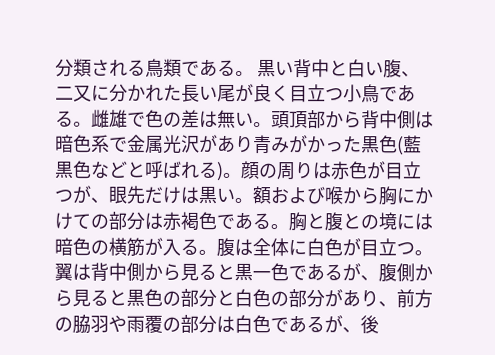分類される鳥類である。 黒い背中と白い腹、二又に分かれた長い尾が良く目立つ小鳥である。雌雄で色の差は無い。頭頂部から背中側は暗色系で金属光沢があり青みがかった黒色(藍黒色などと呼ばれる)。顔の周りは赤色が目立つが、眼先だけは黒い。額および喉から胸にかけての部分は赤褐色である。胸と腹との境には暗色の横筋が入る。腹は全体に白色が目立つ。翼は背中側から見ると黒一色であるが、腹側から見ると黒色の部分と白色の部分があり、前方の脇羽や雨覆の部分は白色であるが、後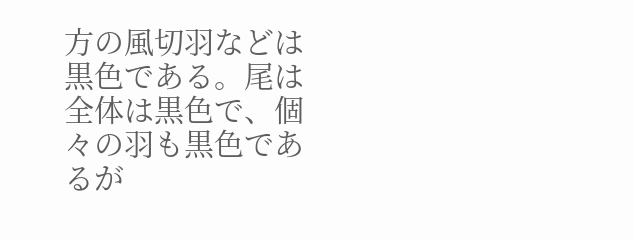方の風切羽などは黒色である。尾は全体は黒色で、個々の羽も黒色であるが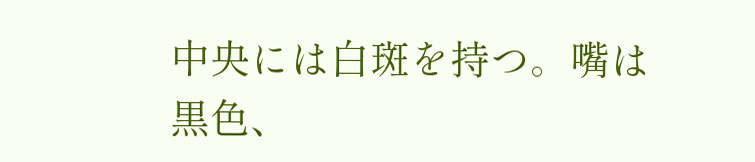中央には白斑を持つ。嘴は黒色、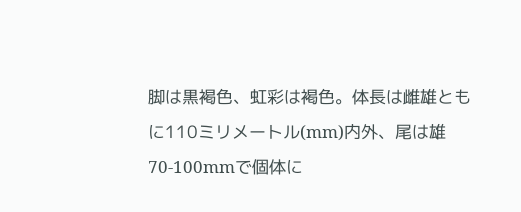脚は黒褐色、虹彩は褐色。体長は雌雄ともに110ミリメートル(mm)内外、尾は雄70-100mmで個体に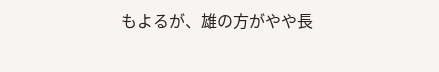もよるが、雄の方がやや長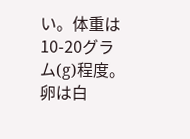い。体重は10-20グラム(g)程度。 卵は白